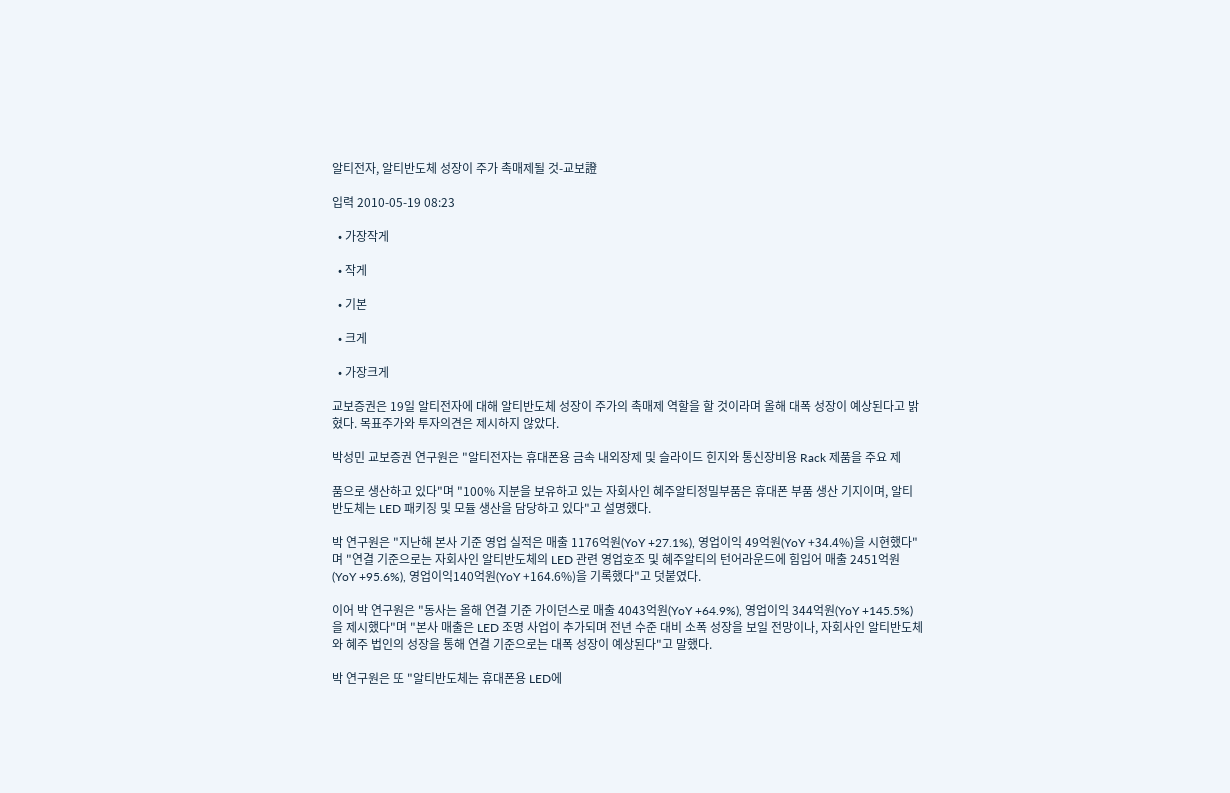알티전자, 알티반도체 성장이 주가 촉매제될 것-교보證

입력 2010-05-19 08:23

  • 가장작게

  • 작게

  • 기본

  • 크게

  • 가장크게

교보증권은 19일 알티전자에 대해 알티반도체 성장이 주가의 촉매제 역할을 할 것이라며 올해 대폭 성장이 예상된다고 밝혔다. 목표주가와 투자의견은 제시하지 않았다.

박성민 교보증권 연구원은 "알티전자는 휴대폰용 금속 내외장제 및 슬라이드 힌지와 통신장비용 Rack 제품을 주요 제

품으로 생산하고 있다"며 "100% 지분을 보유하고 있는 자회사인 혜주알티정밀부품은 휴대폰 부품 생산 기지이며, 알티반도체는 LED 패키징 및 모듈 생산을 담당하고 있다"고 설명했다.

박 연구원은 "지난해 본사 기준 영업 실적은 매출 1176억원(YoY +27.1%), 영업이익 49억원(YoY +34.4%)을 시현했다"며 "연결 기준으로는 자회사인 알티반도체의 LED 관련 영업호조 및 혜주알티의 턴어라운드에 힘입어 매출 2451억원(YoY +95.6%), 영업이익140억원(YoY +164.6%)을 기록했다"고 덧붙였다.

이어 박 연구원은 "동사는 올해 연결 기준 가이던스로 매출 4043억원(YoY +64.9%), 영업이익 344억원(YoY +145.5%)을 제시했다"며 "본사 매출은 LED 조명 사업이 추가되며 전년 수준 대비 소폭 성장을 보일 전망이나, 자회사인 알티반도체와 혜주 법인의 성장을 통해 연결 기준으로는 대폭 성장이 예상된다"고 말했다.

박 연구원은 또 "알티반도체는 휴대폰용 LED에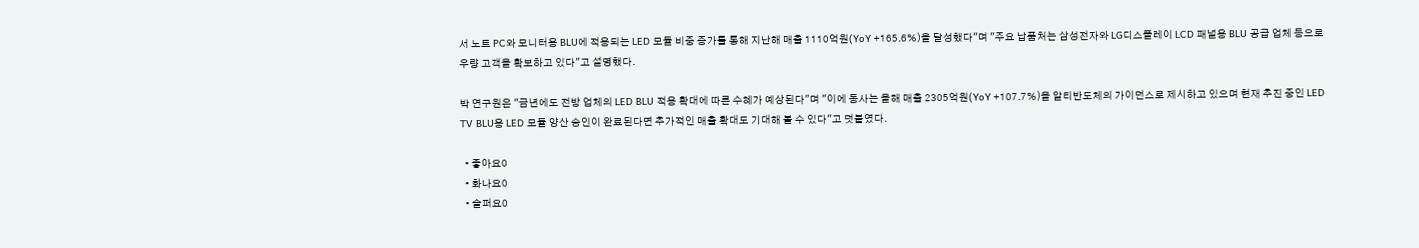서 노트 PC와 모니터용 BLU에 적용되는 LED 모듈 비중 증가를 통해 지난해 매출 1110억원(YoY +165.6%)을 달성했다"며 "주요 납품처는 삼성전자와 LG디스플레이 LCD 패널용 BLU 공급 업체 등으로 우량 고객을 확보하고 있다"고 설명했다.

박 연구원은 "금년에도 전방 업체의 LED BLU 적용 확대에 따른 수혜가 예상된다"며 "이에 동사는 올해 매출 2305억원(YoY +107.7%)을 알티반도체의 가이던스로 제시하고 있으며 현재 추진 중인 LED TV BLU용 LED 모듈 양산 승인이 완료된다면 추가적인 매출 확대도 기대해 볼 수 있다"고 덧붙였다.

  • 좋아요0
  • 화나요0
  • 슬퍼요0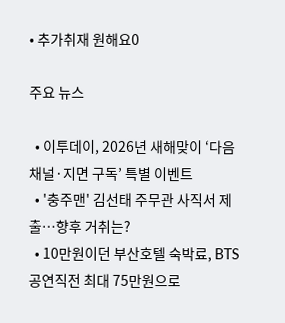• 추가취재 원해요0

주요 뉴스

  • 이투데이, 2026년 새해맞이 ‘다음채널·지면 구독’ 특별 이벤트
  • '충주맨' 김선태 주무관 사직서 제출…향후 거취는?
  • 10만원이던 부산호텔 숙박료, BTS 공연직전 최대 75만원으로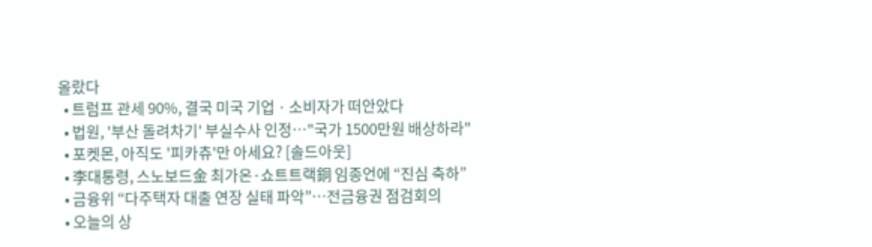올랐다
  • 트럼프 관세 90%, 결국 미국 기업ㆍ소비자가 떠안았다
  • 법원, '부산 돌려차기' 부실수사 인정…"국가 1500만원 배상하라"
  • 포켓몬, 아직도 '피카츄'만 아세요? [솔드아웃]
  • 李대통령, 스노보드金 최가온·쇼트트랙銅 임종언에 “진심 축하”
  • 금융위 “다주택자 대출 연장 실태 파악”⋯전금융권 점검회의
  • 오늘의 상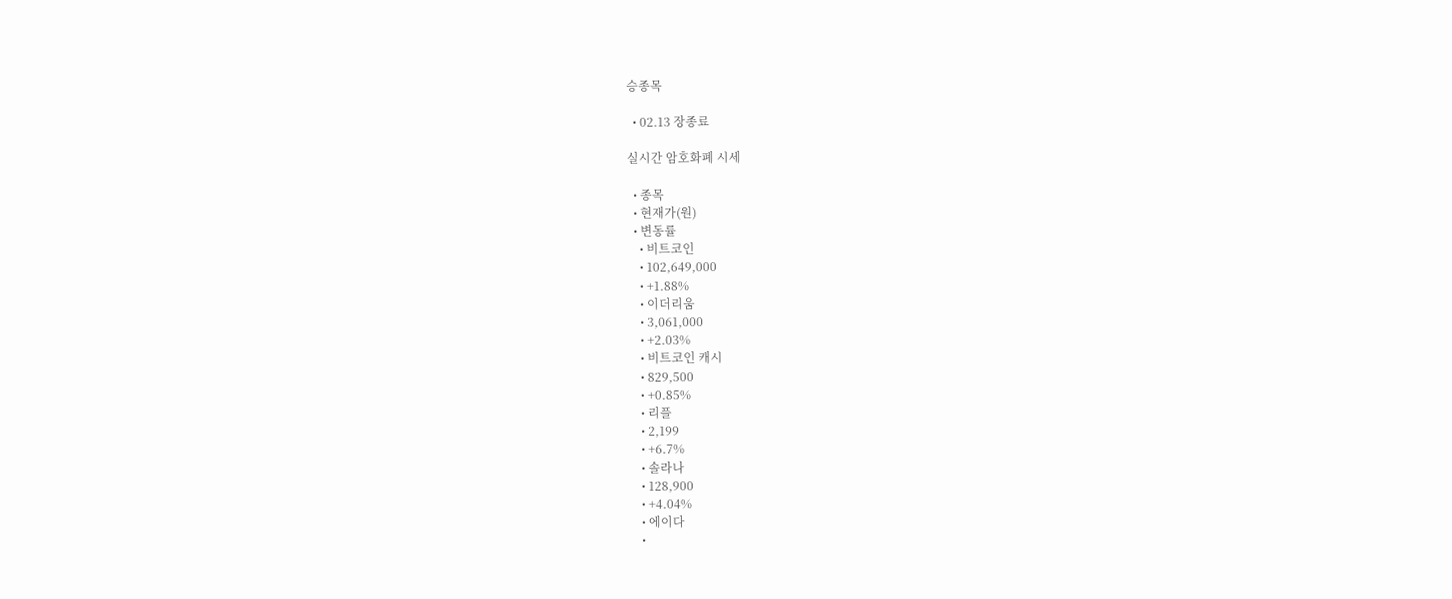승종목

  • 02.13 장종료

실시간 암호화폐 시세

  • 종목
  • 현재가(원)
  • 변동률
    • 비트코인
    • 102,649,000
    • +1.88%
    • 이더리움
    • 3,061,000
    • +2.03%
    • 비트코인 캐시
    • 829,500
    • +0.85%
    • 리플
    • 2,199
    • +6.7%
    • 솔라나
    • 128,900
    • +4.04%
    • 에이다
    •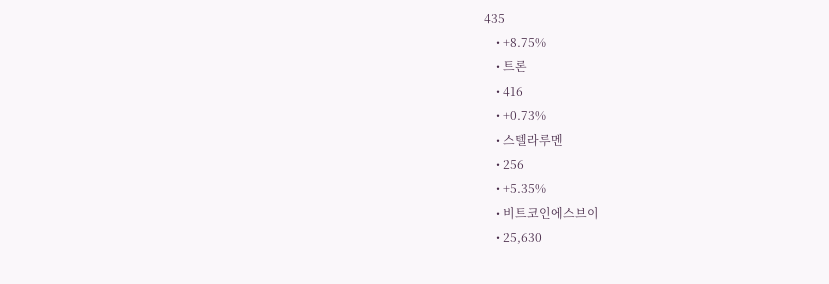435
    • +8.75%
    • 트론
    • 416
    • +0.73%
    • 스텔라루멘
    • 256
    • +5.35%
    • 비트코인에스브이
    • 25,630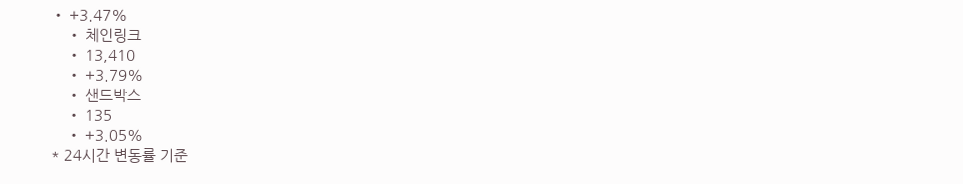• +3.47%
    • 체인링크
    • 13,410
    • +3.79%
    • 샌드박스
    • 135
    • +3.05%
* 24시간 변동률 기준